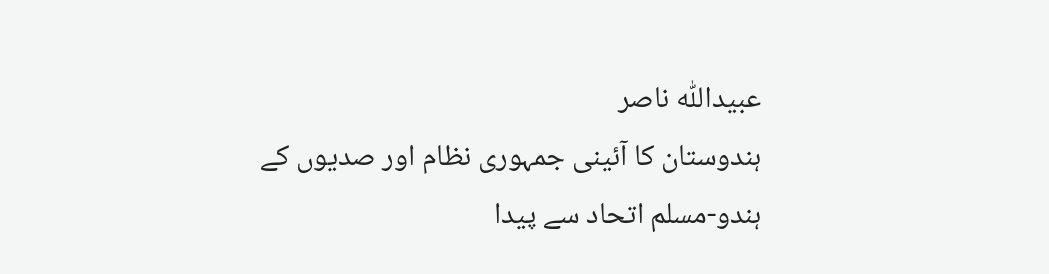عبیداللّٰہ ناصر
ہندوستان کا آئینی جمہوری نظام اور صدیوں کے ہندو-مسلم اتحاد سے پیدا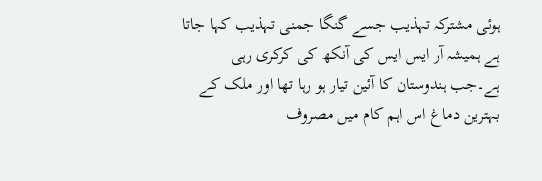ہوئی مشترکہ تہذیب جسے گنگا جمنی تہذیب کہا جاتا ہے ہمیشہ آر ایس ایس کی آنکھ کی کرکری رہی ہے۔جب ہندوستان کا آئین تیار ہو رہا تھا اور ملک کے بہترین دماغ اس اہم کام میں مصروف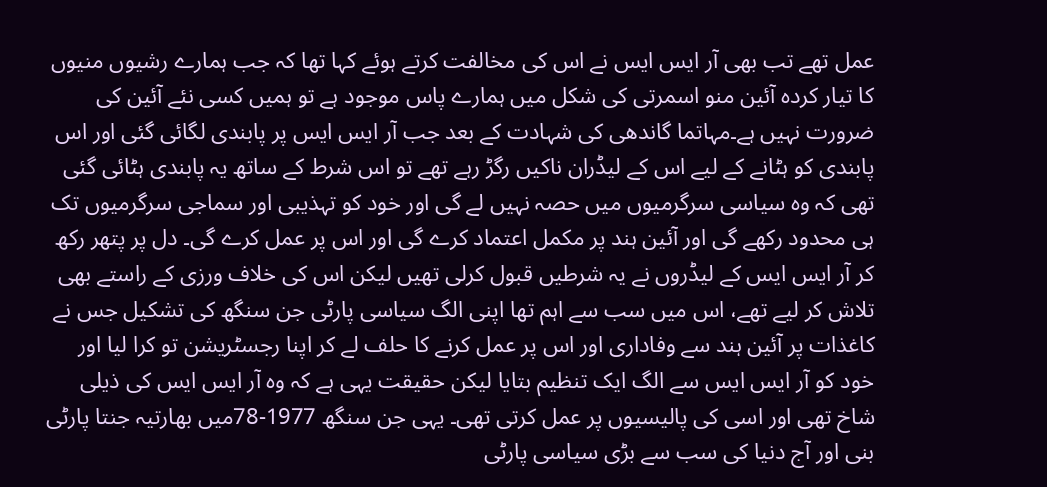عمل تھے تب بھی آر ایس ایس نے اس کی مخالفت کرتے ہوئے کہا تھا کہ جب ہمارے رشیوں منیوں کا تیار کردہ آئین منو اسمرتی کی شکل میں ہمارے پاس موجود ہے تو ہمیں کسی نئے آئین کی ضرورت نہیں ہے۔مہاتما گاندھی کی شہادت کے بعد جب آر ایس ایس پر پابندی لگائی گئی اور اس پابندی کو ہٹانے کے لیے اس کے لیڈران ناکیں رگڑ رہے تھے تو اس شرط کے ساتھ یہ پابندی ہٹائی گئی تھی کہ وہ سیاسی سرگرمیوں میں حصہ نہیں لے گی اور خود کو تہذیبی اور سماجی سرگرمیوں تک ہی محدود رکھے گی اور آئین ہند پر مکمل اعتماد کرے گی اور اس پر عمل کرے گی۔ دل پر پتھر رکھ کر آر ایس ایس کے لیڈروں نے یہ شرطیں قبول کرلی تھیں لیکن اس کی خلاف ورزی کے راستے بھی تلاش کر لیے تھے، اس میں سب سے اہم تھا اپنی الگ سیاسی پارٹی جن سنگھ کی تشکیل جس نے کاغذات پر آئین ہند سے وفاداری اور اس پر عمل کرنے کا حلف لے کر اپنا رجسٹریشن تو کرا لیا اور خود کو آر ایس ایس سے الگ ایک تنظیم بتایا لیکن حقیقت یہی ہے کہ وہ آر ایس ایس کی ذیلی شاخ تھی اور اسی کی پالیسیوں پر عمل کرتی تھی۔ یہی جن سنگھ 1977-78میں بھارتیہ جنتا پارٹی بنی اور آج دنیا کی سب سے بڑی سیاسی پارٹی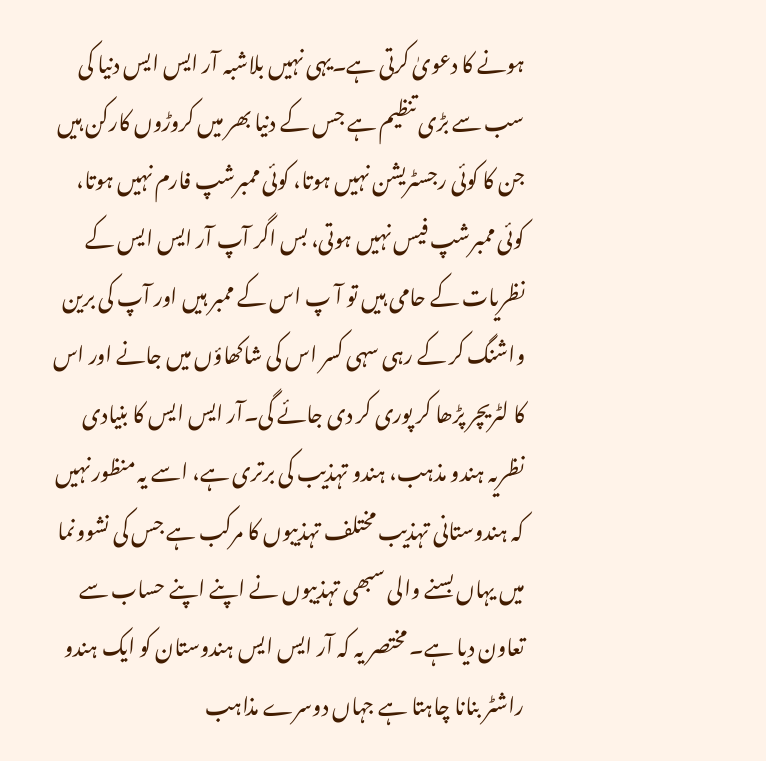ہونے کا دعویٰ کرتی ہے۔یہی نہیں بلاشبہ آر ایس ایس دنیا کی سب سے بڑی تنظیم ہے جس کے دنیا بھر میں کروڑوں کارکن ہیں جن کا کوئی رجسٹریشن نہیں ہوتا، کوئی ممبرشپ فارم نہیں ہوتا، کوئی ممبرشپ فیس نہیں ہوتی، بس اگر آپ آر ایس ایس کے نظریات کے حامی ہیں تو آ پ اس کے ممبر ہیں اور آپ کی برین واشنگ کر کے رہی سہی کسر اس کی شاکھاؤں میں جانے اور اس کا لٹریچر پڑھا کر پوری کر دی جائے گی۔آر ایس ایس کا بنیادی نظریہ ہندو مذہب، ہندو تہذیب کی برتری ہے، اسے یہ منظور نہیں کہ ہندوستانی تہذیب مختلف تہذیبوں کا مرکب ہے جس کی نشوونما میں یہاں بسنے والی سبھی تہذیبوں نے اپنے اپنے حساب سے تعاون دیا ہے۔ مختصر یہ کہ آر ایس ایس ہندوستان کو ایک ہندو راشٹر بنانا چاہتا ہے جہاں دوسرے مذاہب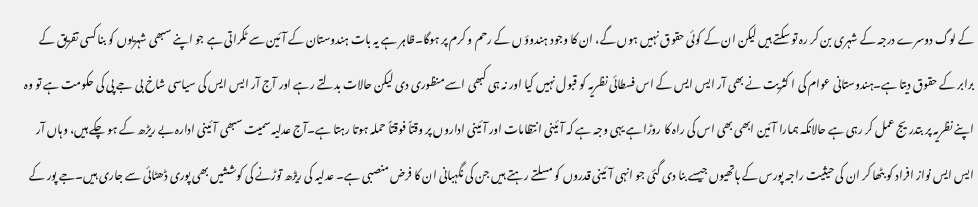کے لوگ دوسرے درجہ کے شہری بن کر رہ تو سکتے ہیں لیکن ان کے کوئی حقوق نہیں ہوں گے، ان کا وجود ہندوؤ ں کے رحم و کرم پر ہوگا۔ظاہر ہے یہ بات ہندوستان کے آئین سے ٹکراتی ہے جو اپنے سبھی شہریوں کو بنا کسی تفریق کے برابر کے حقوق دیتا ہے۔ہندوستانی عوام کی ا کثریت نے بھی آر ایس ایس کے اس فسطائی نظریہ کو قبول نہیں کیا اور نہ ہی کبھی اسے منظوری دی لیکن حالات بدلتے رہے اور آج آر ایس ایس کی سیاسی شاخ بی جے پی کی حکومت ہے تو وہ اپنے نظریہ پر بتدریج عمل کر رہی ہے حالانکہ ہمارا آئین ابھی بھی اس کی راہ کا روڑا ہے یہی وجہ ہے کہ آئینی انتظامات اور آئینی اداروں پر وقتاً فوقتاً حملہ ہوتا رہتا ہے۔آج عدلیہ سمیت سبھی آئینی ادارہ بے ریڑھ کے ہو چکے ہیں، وہاں آر ایس ایس نواز افراد کو بٹھا کر ان کی حیثیت راجہ پورس کے ہاتھیوں جیسے بنا دی گئی جو انہی آئینی قدروں کو مسلتے رہتے ہیں جن کی نگہبانی ان کا فرض منصبی ہے۔ عدلیہ کی ریڑھ توڑنے کی کوششیں بھی پوری ڈھٹائی سے جاری ہیں۔جے پور کے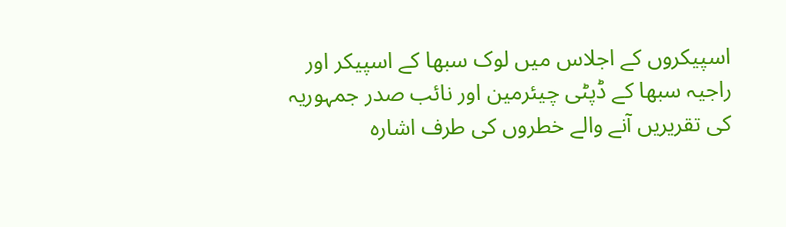اسپیکروں کے اجلاس میں لوک سبھا کے اسپیکر اور راجیہ سبھا کے ڈپٹی چیئرمین اور نائب صدر جمہوریہ کی تقریریں آنے والے خطروں کی طرف اشارہ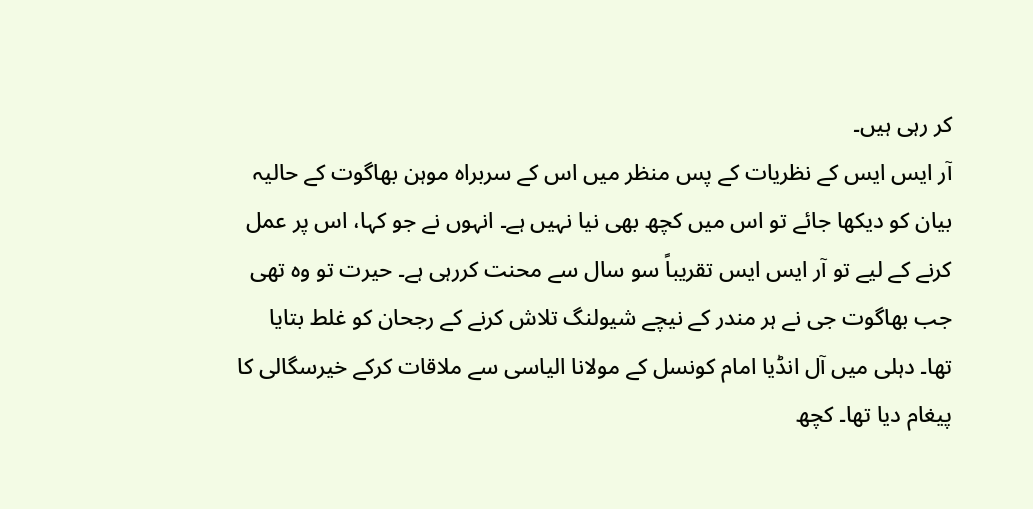کر رہی ہیں۔
آر ایس ایس کے نظریات کے پس منظر میں اس کے سربراہ موہن بھاگوت کے حالیہ بیان کو دیکھا جائے تو اس میں کچھ بھی نیا نہیں ہے۔ انہوں نے جو کہا، اس پر عمل کرنے کے لیے تو آر ایس ایس تقریباً سو سال سے محنت کررہی ہے۔ حیرت تو وہ تھی جب بھاگوت جی نے ہر مندر کے نیچے شیولنگ تلاش کرنے کے رجحان کو غلط بتایا تھا۔ دہلی میں آل انڈیا امام کونسل کے مولانا الیاسی سے ملاقات کرکے خیرسگالی کا پیغام دیا تھا۔ کچھ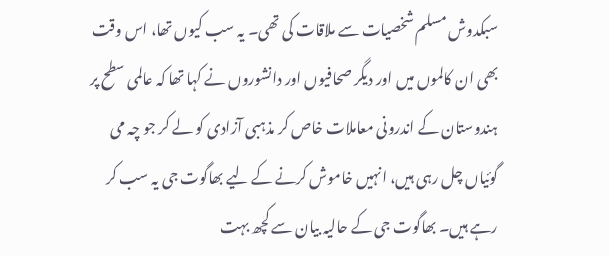سبکدوش مسلم شخصیات سے ملاقات کی تھی۔ یہ سب کیوں تھا، اس وقت بھی ان کالموں میں اور دیگر صحافیوں اور دانشوروں نے کہا تھا کہ عالمی سطح پر ہندوستان کے اندرونی معاملات خاص کر مذہبی آزادی کو لے کر جو چہ می گوئیاں چل رہی ہیں، انہیں خاموش کرنے کے لیے بھاگوت جی یہ سب کر رہے ہیں۔ بھاگوت جی کے حالیہ بیان سے کچھ بہت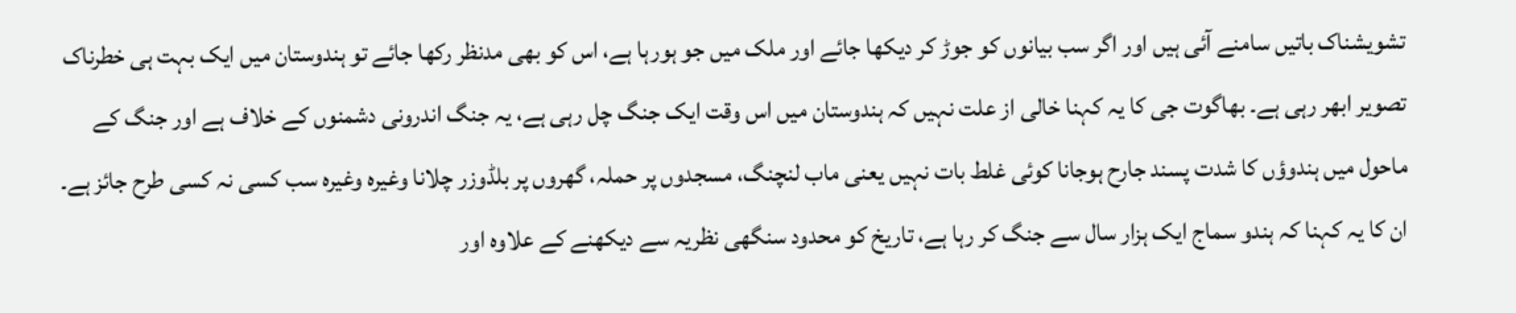تشویشناک باتیں سامنے آئی ہیں اور اگر سب بیانوں کو جوڑ کر دیکھا جائے اور ملک میں جو ہورہا ہے، اس کو بھی مدنظر رکھا جائے تو ہندوستان میں ایک بہت ہی خطرناک تصویر ابھر رہی ہے۔ بھاگوت جی کا یہ کہنا خالی از علت نہیں کہ ہندوستان میں اس وقت ایک جنگ چل رہی ہے، یہ جنگ اندرونی دشمنوں کے خلاف ہے اور جنگ کے ماحول میں ہندوؤں کا شدت پسند جارح ہوجانا کوئی غلط بات نہیں یعنی ماب لنچنگ، مسجدوں پر حملہ، گھروں پر بلڈوزر چلانا وغیرہ وغیرہ سب کسی نہ کسی طرح جائز ہے۔ ان کا یہ کہنا کہ ہندو سماج ایک ہزار سال سے جنگ کر رہا ہے، تاریخ کو محدود سنگھی نظریہ سے دیکھنے کے علاوہ اور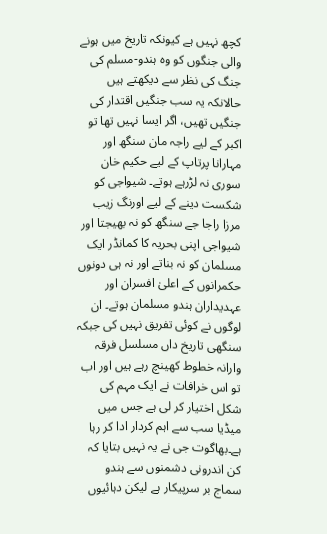کچھ نہیں ہے کیونکہ تاریخ میں ہونے والی جنگوں کو وہ ہندو-مسلم کی جنگ کی نظر سے دیکھتے ہیں حالانکہ یہ سب جنگیں اقتدار کی جنگیں تھیں، اگر ایسا نہیں تھا تو اکبر کے لیے راجہ مان سنگھ اور مہارانا پرتاپ کے لیے حکیم خان سوری نہ لڑرہے ہوتے۔ شیواجی کو شکست دینے کے لیے اورنگ زیب مرزا راجا جے سنگھ کو نہ بھیجتا اور شیواجی اپنی بحریہ کا کمانڈر ایک مسلمان کو نہ بناتے اور نہ ہی دونوں حکمرانوں کے اعلیٰ افسران اور عہدیداران ہندو مسلمان ہوتے۔ ان لوگوں نے کوئی تفریق نہیں کی جبکہ سنگھی تاریخ داں مسلسل فرقہ وارانہ خطوط کھینچ رہے ہیں اور اب تو اس خرافات نے ایک مہم کی شکل اختیار کر لی ہے جس میں میڈیا سب سے اہم کردار ادا کر رہا ہے۔بھاگوت جی نے یہ نہیں بتایا کہ کن اندرونی دشمنوں سے ہندو سماج بر سرپیکار ہے لیکن دہائیوں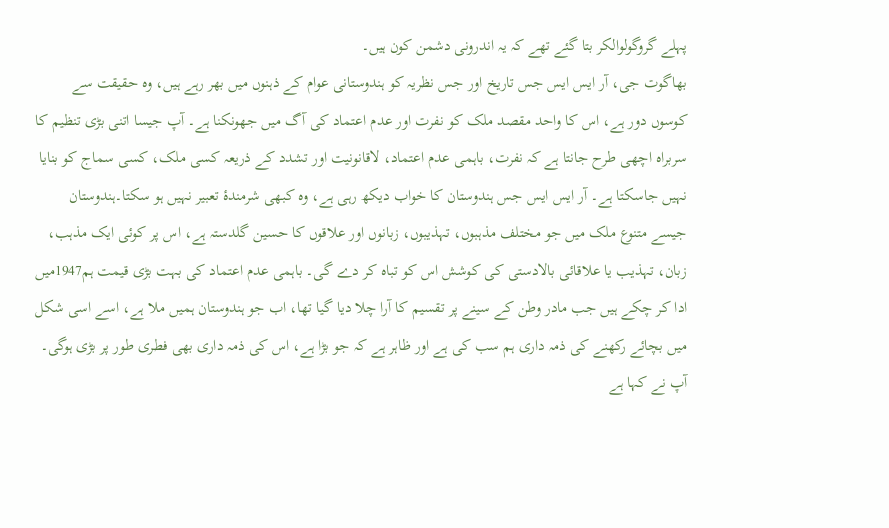پہلے گروگولوالکر بتا گئے تھے کہ یہ اندرونی دشمن کون ہیں۔
بھاگوت جی، آر ایس ایس جس تاریخ اور جس نظریہ کو ہندوستانی عوام کے ذہنوں میں بھر رہے ہیں، وہ حقیقت سے کوسوں دور ہے، اس کا واحد مقصد ملک کو نفرت اور عدم اعتماد کی آگ میں جھونکنا ہے۔ آپ جیسا اتنی بڑی تنظیم کا سربراہ اچھی طرح جانتا ہے کہ نفرت، باہمی عدم اعتماد، لاقانونیت اور تشدد کے ذریعہ کسی ملک، کسی سماج کو بنایا نہیں جاسکتا ہے۔ آر ایس ایس جس ہندوستان کا خواب دیکھ رہی ہے، وہ کبھی شرمندۂ تعبیر نہیں ہو سکتا۔ہندوستان جیسے متنوع ملک میں جو مختلف مذہبوں، تہذیبوں، زبانوں اور علاقوں کا حسین گلدستہ ہے، اس پر کوئی ایک مذہب، زبان، تہذیب یا علاقائی بالادستی کی کوشش اس کو تباہ کر دے گی۔ باہمی عدم اعتماد کی بہت بڑی قیمت ہم1947میں ادا کر چکے ہیں جب مادر وطن کے سینے پر تقسیم کا آرا چلا دیا گیا تھا، اب جو ہندوستان ہمیں ملا ہے، اسے اسی شکل میں بچائے رکھنے کی ذمہ داری ہم سب کی ہے اور ظاہر ہے کہ جو بڑا ہے، اس کی ذمہ داری بھی فطری طور پر بڑی ہوگی۔ آپ نے کہا ہے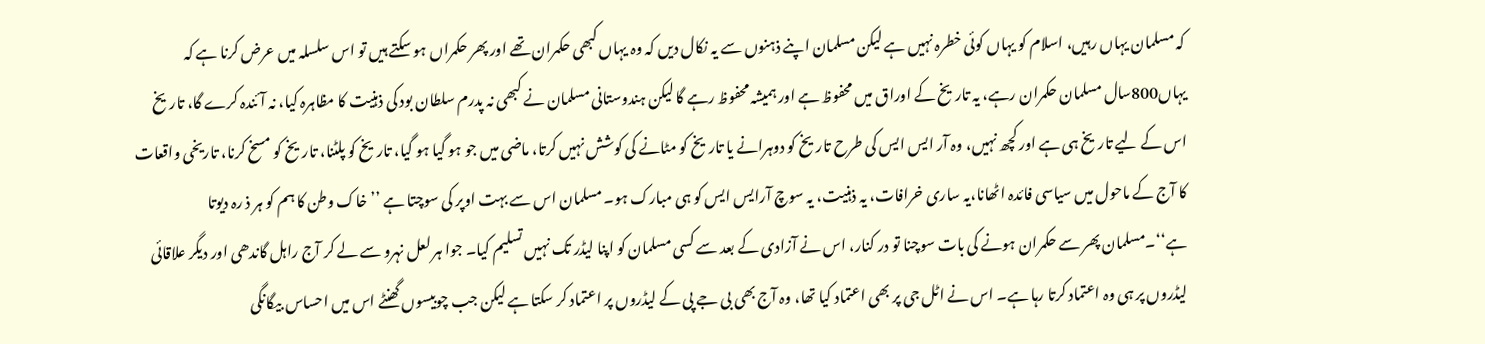کہ مسلمان یہاں رہیں، اسلام کو یہاں کوئی خطرہ نہیں ہے لیکن مسلمان اپنے ذہنوں سے یہ نکال دیں کہ وہ یہاں کبھی حکمران تھے اور پھر حکمراں ہو سکتے ہیں تو اس سلسلہ میں عرض کرنا ہے کہ یہاں800سال مسلمان حکمران رہے، یہ تاریخ کے اوراق میں محفوظ ہے اور ہمیشہ محفوظ رہے گا لیکن ہندوستانی مسلمان نے کبھی نہ پدرم سلطان بود کی ذہنیت کا مظاہرہ کیا، نہ آئندہ کرے گا، تاریخ اس کے لیے تاریخ ہی ہے اور کچھ نہیں، وہ آر ایس ایس کی طرح تاریخ کو دوہرانے یا تاریخ کو مٹانے کی کوشش نہیں کرتا، ماضی میں جو ہو گیا ہو گیا، تاریخ کو پلٹنا، تاریخ کو مسخ کرنا، تاریخی واقعات کا آج کے ماحول میں سیاسی فائدہ اٹھانا،یہ ساری خرافات، یہ ذہنیت، یہ سوچ آرایس ایس کو ہی مبارک ہو۔ مسلمان اس سے بہت اوپر کی سوچتا ہے ’’خاک وطن کا ہم کو ہر ذ رہ دیوتا ہے‘‘۔مسلمان پھر سے حکمران ہونے کی بات سوچنا تو در کنار، اس نے آزادی کے بعد سے کسی مسلمان کو اپنا لیڈر تک نہیں تسلیم کیا۔ جوا ہر لعل نہرو سے لے کر آج راہل گاندھی اور دیگر علاقائی لیڈروں پر ہی وہ اعتماد کرتا رہا ہے۔ اس نے اٹل جی پر بھی اعتماد کیا تھا، وہ آج بھی بی جے پی کے لیڈروں پر اعتماد کر سکتا ہے لیکن جب چوبیسوں گھنٹے اس میں احساس بیگانگی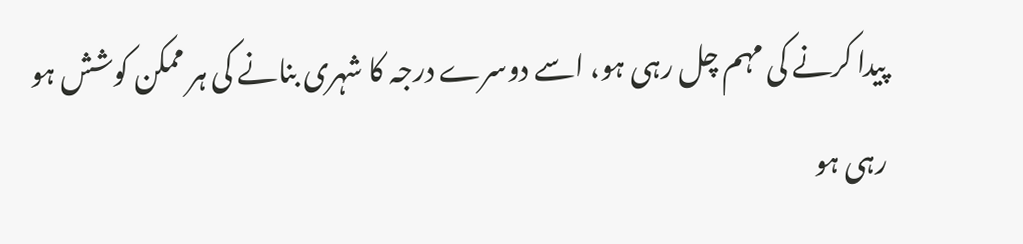پیدا کرنے کی مہم چل رہی ہو، اسے دوسرے درجہ کا شہری بنانے کی ہر ممکن کوشش ہو رہی ہو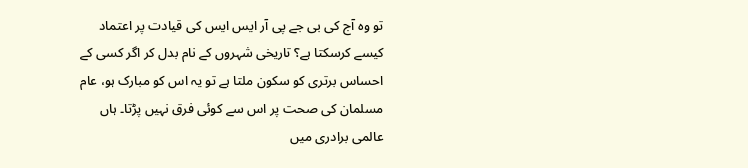تو وہ آج کی بی جے پی آر ایس ایس کی قیادت پر اعتماد کیسے کرسکتا ہے؟ تاریخی شہروں کے نام بدل کر اگر کسی کے احساس برتری کو سکون ملتا ہے تو یہ اس کو مبارک ہو، عام مسلمان کی صحت پر اس سے کوئی فرق نہیں پڑتا۔ ہاں عالمی برادری میں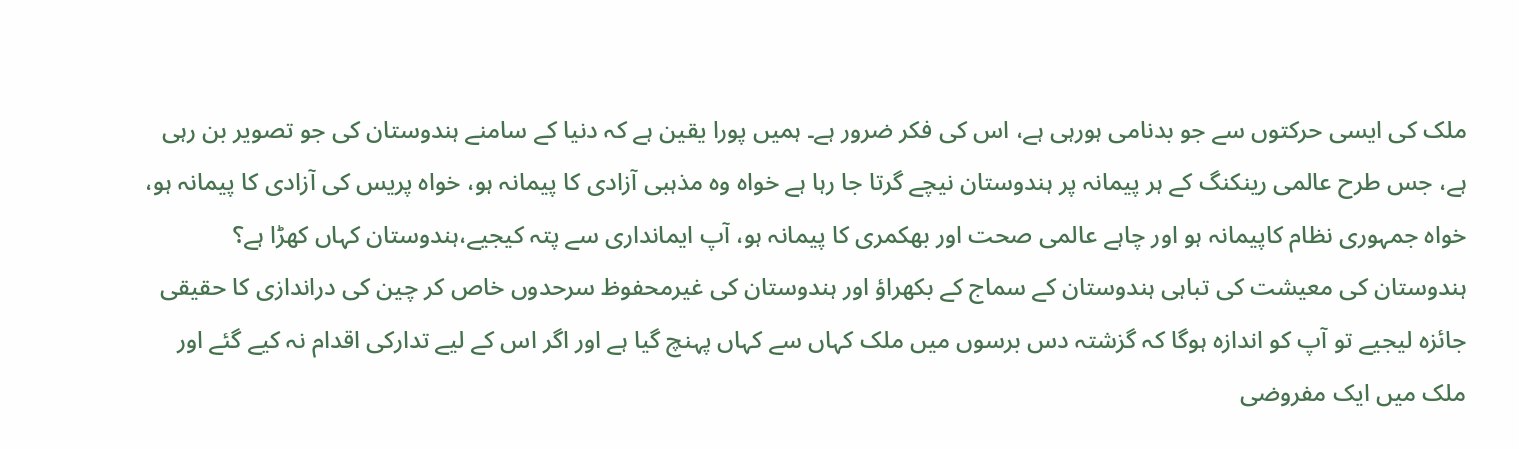ملک کی ایسی حرکتوں سے جو بدنامی ہورہی ہے، اس کی فکر ضرور ہے۔ ہمیں پورا یقین ہے کہ دنیا کے سامنے ہندوستان کی جو تصویر بن رہی ہے، جس طرح عالمی رینکنگ کے ہر پیمانہ پر ہندوستان نیچے گرتا جا رہا ہے خواہ وہ مذہبی آزادی کا پیمانہ ہو، خواہ پریس کی آزادی کا پیمانہ ہو، خواہ جمہوری نظام کاپیمانہ ہو اور چاہے عالمی صحت اور بھکمری کا پیمانہ ہو، آپ ایمانداری سے پتہ کیجیے،ہندوستان کہاں کھڑا ہے؟ ہندوستان کی معیشت کی تباہی ہندوستان کے سماج کے بکھراؤ اور ہندوستان کی غیرمحفوظ سرحدوں خاص کر چین کی دراندازی کا حقیقی جائزہ لیجیے تو آپ کو اندازہ ہوگا کہ گزشتہ دس برسوں میں ملک کہاں سے کہاں پہنچ گیا ہے اور اگر اس کے لیے تدارکی اقدام نہ کیے گئے اور ملک میں ایک مفروضی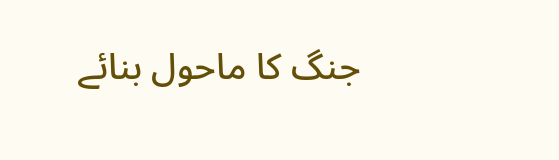جنگ کا ماحول بنائے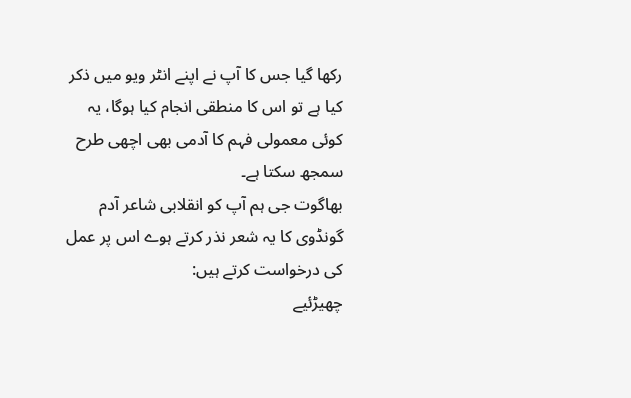رکھا گیا جس کا آپ نے اپنے انٹر ویو میں ذکر کیا ہے تو اس کا منطقی انجام کیا ہوگا، یہ کوئی معمولی فہم کا آدمی بھی اچھی طرح سمجھ سکتا ہے۔
بھاگوت جی ہم آپ کو انقلابی شاعر آدم گونڈوی کا یہ شعر نذر کرتے ہوے اس پر عمل کی درخواست کرتے ہیں:
چھیڑئیے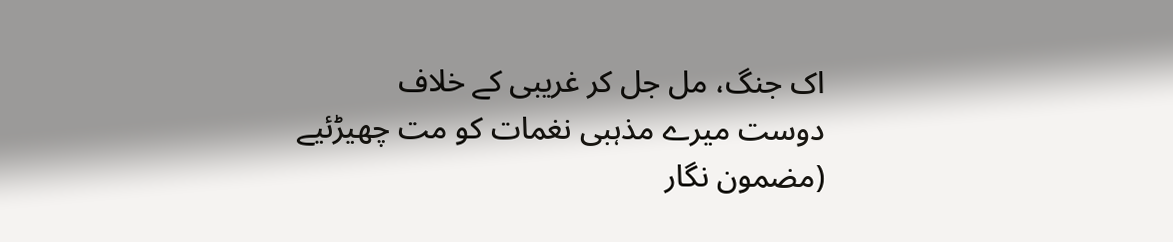اک جنگ، مل جل کر غریبی کے خلاف
دوست میرے مذہبی نغمات کو مت چھیڑئیے
(مضمون نگار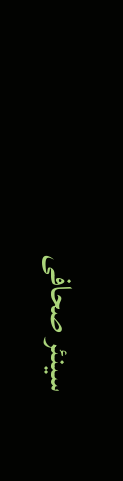سینئر صحافی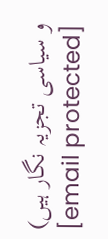و سیاسی تجزیہ نگار ہیں)
[email protected]